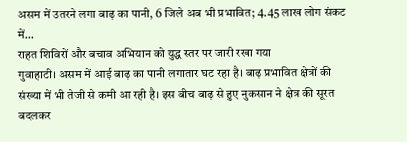असम में उतरने लगा बाढ़ का पानी, 6 जिले अब भी प्रभावित; 4.45 लाख लोग संकट में...
राहत शिविरों और बचाव अभियान को युद्ध स्तर पर जारी रखा गया
गुवाहाटी। असम में आई बाढ़ का पानी लगातार घट रहा है। बाढ़ प्रभावित क्षेत्रों की संख्या में भी तेजी से कमी आ रही है। इस बीच बाढ़ से हुए नुकसान ने क्षेत्र की सूरत बदलकर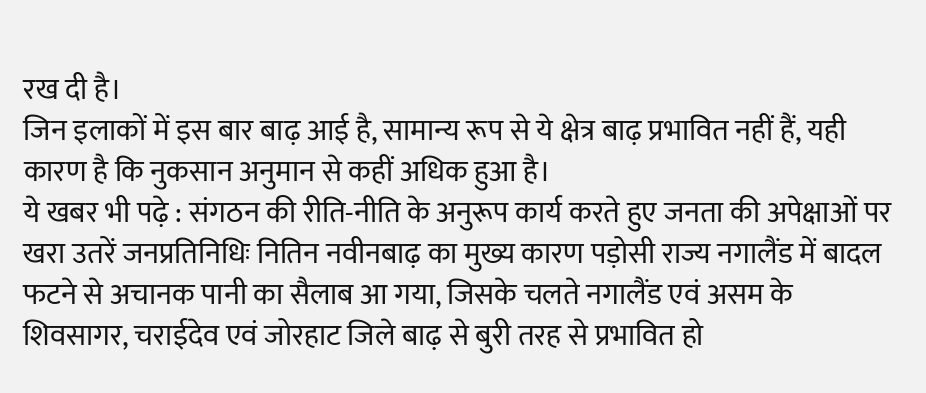रख दी है।
जिन इलाकों में इस बार बाढ़ आई है, सामान्य रूप से ये क्षेत्र बाढ़ प्रभावित नहीं हैं, यही कारण है कि नुकसान अनुमान से कहीं अधिक हुआ है।
ये खबर भी पढ़े : संगठन की रीति-नीति के अनुरूप कार्य करते हुए जनता की अपेक्षाओं पर खरा उतरें जनप्रतिनिधिः नितिन नवीनबाढ़ का मुख्य कारण पड़ोसी राज्य नगालैंड में बादल फटने से अचानक पानी का सैलाब आ गया, जिसके चलते नगालैंड एवं असम के शिवसागर, चराईदेव एवं जोरहाट जिले बाढ़ से बुरी तरह से प्रभावित हो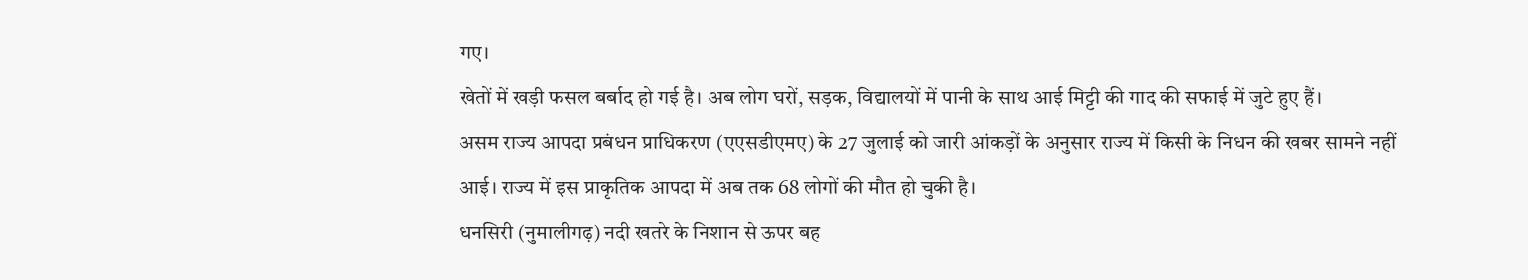गए।
खेतों में खड़ी फसल बर्बाद हो गई है। अब लोग घरों, सड़क, विद्यालयों में पानी के साथ आई मिट्टी की गाद की सफाई में जुटे हुए हैं।
असम राज्य आपदा प्रबंधन प्राधिकरण (एएसडीएमए) के 27 जुलाई को जारी आंकड़ों के अनुसार राज्य में किसी के निधन की खबर सामने नहीं आई। राज्य में इस प्राकृतिक आपदा में अब तक 68 लोगों की मौत हो चुकी है।
धनसिरी (नुमालीगढ़) नदी खतरे के निशान से ऊपर बह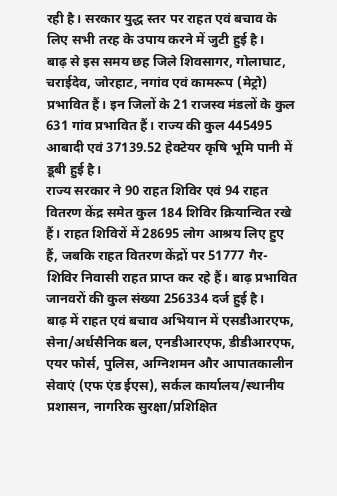रही है। सरकार युद्ध स्तर पर राहत एवं बचाव के लिए सभी तरह के उपाय करने में जुटी हुई है।
बाढ़ से इस समय छह जिले शिवसागर, गोलाघाट, चराईदेव, जोरहाट, नगांव एवं कामरूप (मेट्रो) प्रभावित हैं। इन जिलों के 21 राजस्व मंडलों के कुल 631 गांव प्रभावित हैं। राज्य की कुल 445495 आबादी एवं 37139.52 हेक्टेयर कृषि भूमि पानी में डूबी हुई है।
राज्य सरकार ने 90 राहत शिविर एवं 94 राहत वितरण केंद्र समेत कुल 184 शिविर क्रियान्वित रखे हैं। राहत शिविरों में 28695 लोग आश्रय लिए हुए हैं, जबकि राहत वितरण केंद्रों पर 51777 गैर-शिविर निवासी राहत प्राप्त कर रहे हैं। बाढ़ प्रभावित जानवरों की कुल संख्या 256334 दर्ज हुई है।
बाढ़ में राहत एवं बचाव अभियान में एसडीआरएफ, सेना/अर्धसैनिक बल, एनडीआरएफ, डीडीआरएफ, एयर फोर्स, पुलिस, अग्निशमन और आपातकालीन सेवाएं (एफ एंड ईएस), सर्कल कार्यालय/स्थानीय प्रशासन, नागरिक सुरक्षा/प्रशिक्षित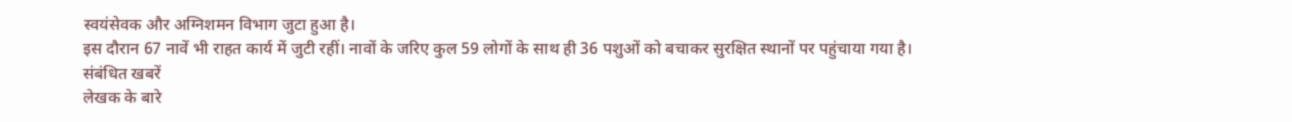स्वयंसेवक और अग्निशमन विभाग जुटा हुआ है।
इस दौरान 67 नावें भी राहत कार्य में जुटी रहीं। नावों के जरिए कुल 59 लोगों के साथ ही 36 पशुओं को बचाकर सुरक्षित स्थानों पर पहुंचाया गया है।
संबंधित खबरें
लेखक के बारे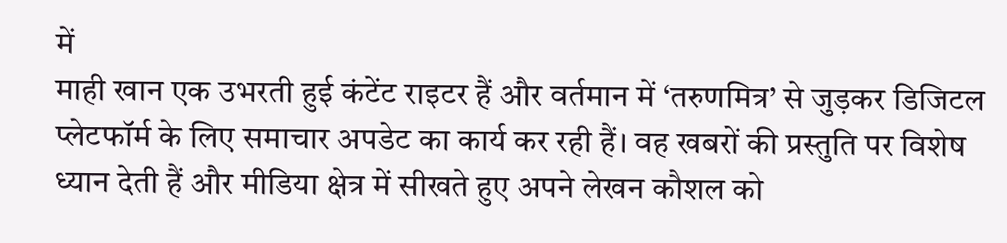में
माही खान एक उभरती हुई कंटेंट राइटर हैं और वर्तमान में ‘तरुणमित्र’ से जुड़कर डिजिटल प्लेटफॉर्म के लिए समाचार अपडेट का कार्य कर रही हैं। वह खबरों की प्रस्तुति पर विशेष ध्यान देती हैं और मीडिया क्षेत्र में सीखते हुए अपने लेखन कौशल को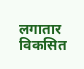लगातार विकसित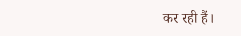कर रही हैं।